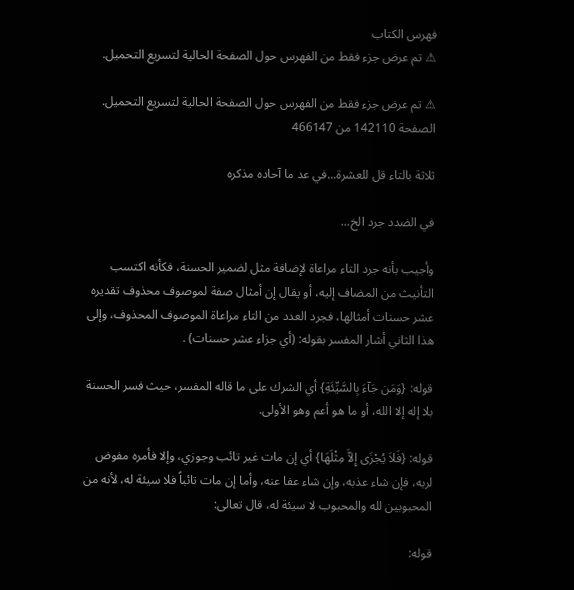فهرس الكتاب
⚠ تم عرض جزء فقط من الفهرس حول الصفحة الحالية لتسريع التحميل.

⚠ تم عرض جزء فقط من الفهرس حول الصفحة الحالية لتسريع التحميل.
الصفحة 142110 من 466147

ثلاثة بالتاء قل للعشرة...في عد ما آحاده مذكره

في الضدد جرد الخ...

وأجيب بأنه جرد التاء مراعاة لإضافة مثل لضمير الحسنة، فكأنه اكتسب التأنيث من المضاف إليه، أو يقال إن أمثال صفة لموصوف محذوف تقديره عشر حسنات أمثالها، فجرد العدد من التاء مراعاة الموصوف المحذوف، وإلى هذا الثاني أشار المفسر بقوله: (أي جزاء عشر حسنات) .

قوله: {وَمَن جَآءَ بِالسَّيِّئَةِ} أي الشرك على ما قاله المفسر، حيث فسر الحسنة بلا إله إلا الله، أو ما هو أعم وهو الأولى.

قوله: {فَلاَ يُجْزَى إِلاَّ مِثْلَهَا} أي إن مات غير تائب وجوزي، وإلا فأمره مفوض لربه، فإن شاء عذبه، وإن شاء عفا عنه، وأما إن مات تائباً فلا سيئة له، لأنه من المحبوبين لله والمحبوب لا سيئة له، قال تعالى:

قوله: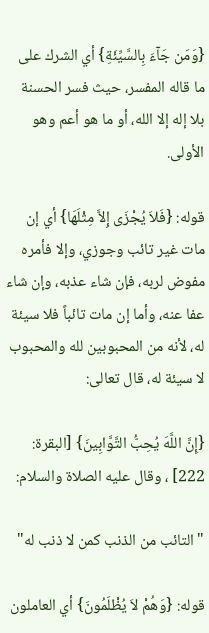{وَمَن جَآءَ بِالسَّيِّئَةِ} أي الشرك على ما قاله المفسر، حيث فسر الحسنة بلا إله إلا الله، أو ما هو أعم وهو الأولى.

قوله: {فَلاَ يُجْزَى إِلاَّ مِثْلَهَا} أي إن مات غير تائب وجوزي، وإلا فأمره مفوض لربه، فإن شاء عذبه، وإن شاء عفا عنه، وأما إن مات تائباً فلا سيئة له، لأنه من المحبوبين لله والمحبوب لا سيئة له، قال تعالى:

{إِنَّ اللَّهَ يُحِبُّ التَّوَّابِينَ} [البقرة: 222] ، وقال عليه الصلاة والسلام:

"التائب من الذنب كمن لا ذنب له"

قوله: {وَهُمْ لاَ يُظْلَمُونَ} أي العاملون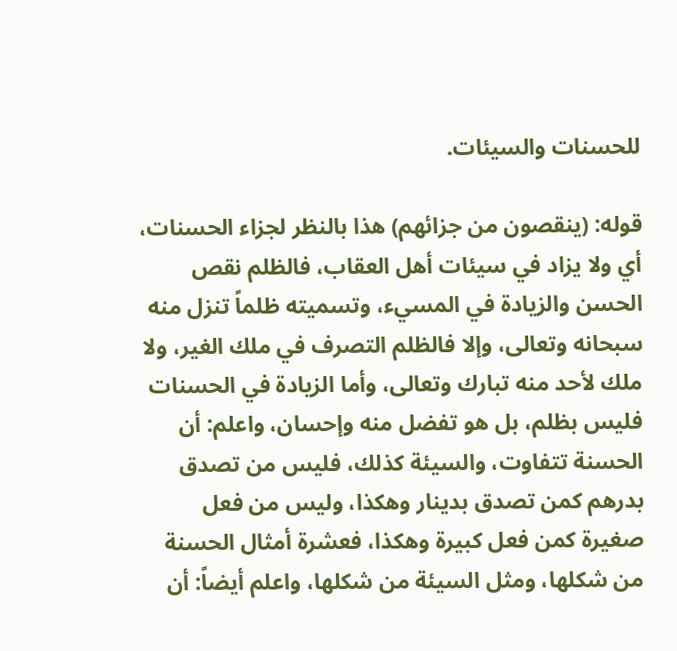للحسنات والسيئات.

قوله: (ينقصون من جزائهم) هذا بالنظر لجزاء الحسنات، أي ولا يزاد في سيئات أهل العقاب، فالظلم نقص الحسن والزيادة في المسيء، وتسميته ظلماً تنزل منه سبحانه وتعالى، وإلا فالظلم التصرف في ملك الغير، ولا ملك لأحد منه تبارك وتعالى، وأما الزيادة في الحسنات فليس بظلم، بل هو تفضل منه وإحسان، واعلم: أن الحسنة تتفاوت، والسيئة كذلك، فليس من تصدق بدرهم كمن تصدق بدينار وهكذا، وليس من فعل صغيرة كمن فعل كبيرة وهكذا، فعشرة أمثال الحسنة من شكلها، ومثل السيئة من شكلها، واعلم أيضاً: أن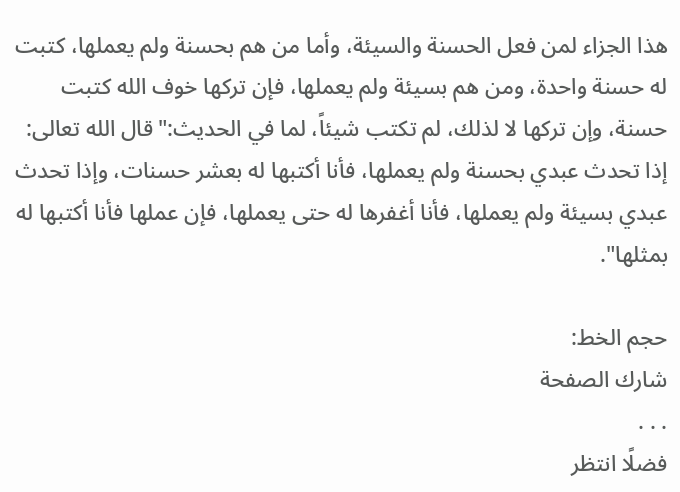هذا الجزاء لمن فعل الحسنة والسيئة، وأما من هم بحسنة ولم يعملها، كتبت له حسنة واحدة، ومن هم بسيئة ولم يعملها، فإن تركها خوف الله كتبت حسنة، وإن تركها لا لذلك، لم تكتب شيئاً، لما في الحديث:"قال الله تعالى: إذا تحدث عبدي بحسنة ولم يعملها، فأنا أكتبها له بعشر حسنات، وإذا تحدث عبدي بسيئة ولم يعملها، فأنا أغفرها له حتى يعملها، فإن عملها فأنا أكتبها له بمثلها".

حجم الخط:
شارك الصفحة
. . .
فضلًا انتظر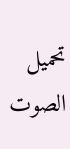تحميل الصوت